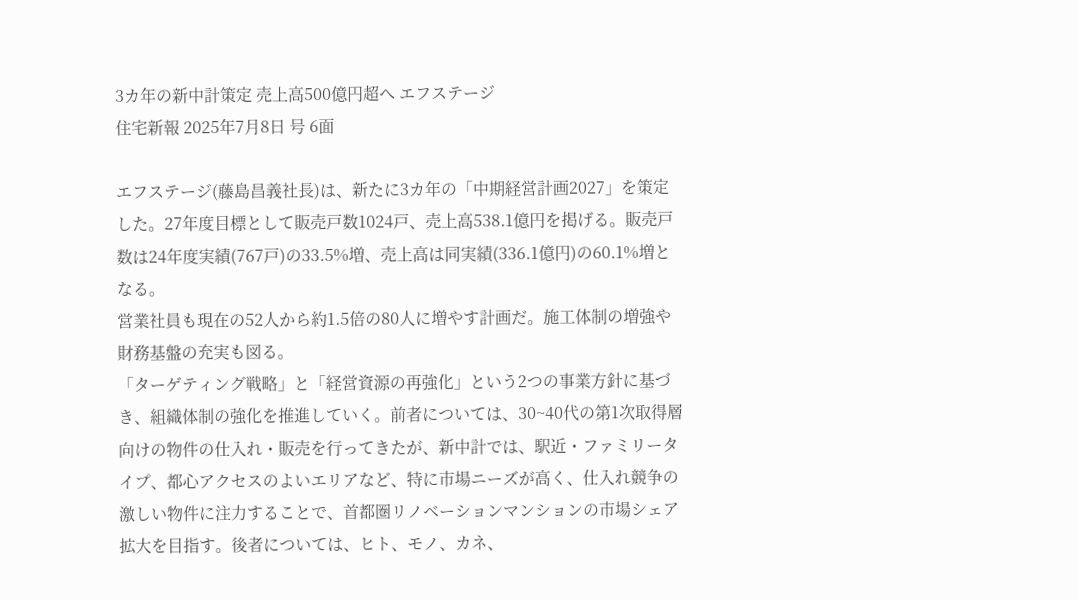3カ年の新中計策定 売上高500億円超へ エフステージ
住宅新報 2025年7月8日 号 6面

エフステージ(藤島昌義社長)は、新たに3カ年の「中期経営計画2027」を策定した。27年度目標として販売戸数1024戸、売上高538.1億円を掲げる。販売戸数は24年度実績(767戸)の33.5%増、売上高は同実績(336.1億円)の60.1%増となる。
営業社員も現在の52人から約1.5倍の80人に増やす計画だ。施工体制の増強や財務基盤の充実も図る。
「ターゲティング戦略」と「経営資源の再強化」という2つの事業方針に基づき、組織体制の強化を推進していく。前者については、30~40代の第1次取得層向けの物件の仕入れ・販売を行ってきたが、新中計では、駅近・ファミリータイプ、都心アクセスのよいエリアなど、特に市場ニーズが高く、仕入れ競争の激しい物件に注力することで、首都圏リノベーションマンションの市場シェア拡大を目指す。後者については、ヒト、モノ、カネ、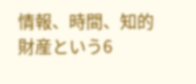情報、時間、知的財産という6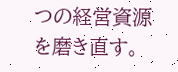つの経営資源を磨き直す。